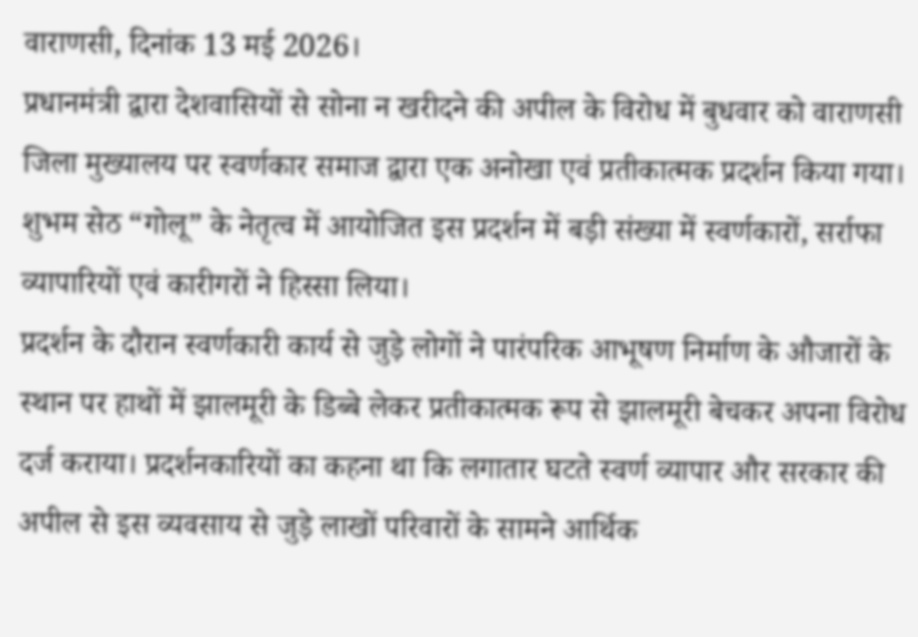वाराणसी, दिनांक 13 मई 2026।
प्रधानमंत्री द्वारा देशवासियों से सोना न खरीदने की अपील के विरोध में बुधवार को वाराणसी जिला मुख्यालय पर स्वर्णकार समाज द्वारा एक अनोखा एवं प्रतीकात्मक प्रदर्शन किया गया। शुभम सेठ “गोलू” के नेतृत्व में आयोजित इस प्रदर्शन में बड़ी संख्या में स्वर्णकारों, सर्राफा व्यापारियों एवं कारीगरों ने हिस्सा लिया।
प्रदर्शन के दौरान स्वर्णकारी कार्य से जुड़े लोगों ने पारंपरिक आभूषण निर्माण के औजारों के स्थान पर हाथों में झालमूरी के डिब्बे लेकर प्रतीकात्मक रूप से झालमूरी बेचकर अपना विरोध दर्ज कराया। प्रदर्शनकारियों का कहना था कि लगातार घटते स्वर्ण व्यापार और सरकार की अपील से इस व्यवसाय से जुड़े लाखों परिवारों के सामने आर्थिक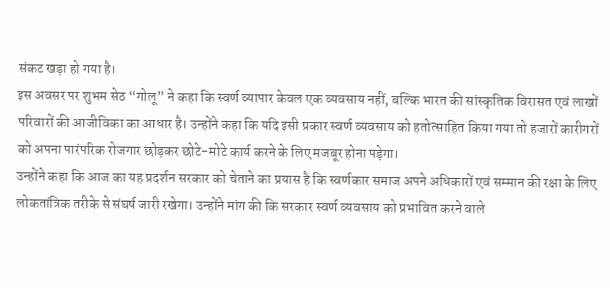संकट खड़ा हो गया है।
इस अवसर पर शुभम सेठ “गोलू” ने कहा कि स्वर्ण व्यापार केवल एक व्यवसाय नहीं, बल्कि भारत की सांस्कृतिक विरासत एवं लाखों परिवारों की आजीविका का आधार है। उन्होंने कहा कि यदि इसी प्रकार स्वर्ण व्यवसाय को हतोत्साहित किया गया तो हजारों कारीगरों को अपना पारंपरिक रोजगार छोड़कर छोटे-मोटे कार्य करने के लिए मजबूर होना पड़ेगा।
उन्होंने कहा कि आज का यह प्रदर्शन सरकार को चेताने का प्रयास है कि स्वर्णकार समाज अपने अधिकारों एवं सम्मान की रक्षा के लिए लोकतांत्रिक तरीके से संघर्ष जारी रखेगा। उन्होंने मांग की कि सरकार स्वर्ण व्यवसाय को प्रभावित करने वाले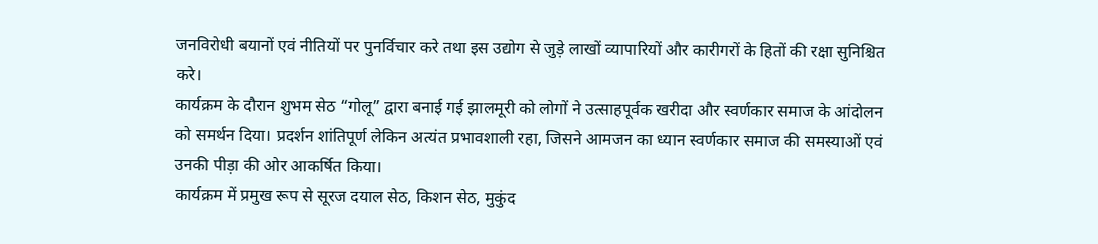जनविरोधी बयानों एवं नीतियों पर पुनर्विचार करे तथा इस उद्योग से जुड़े लाखों व्यापारियों और कारीगरों के हितों की रक्षा सुनिश्चित करे।
कार्यक्रम के दौरान शुभम सेठ “गोलू” द्वारा बनाई गई झालमूरी को लोगों ने उत्साहपूर्वक खरीदा और स्वर्णकार समाज के आंदोलन को समर्थन दिया। प्रदर्शन शांतिपूर्ण लेकिन अत्यंत प्रभावशाली रहा, जिसने आमजन का ध्यान स्वर्णकार समाज की समस्याओं एवं उनकी पीड़ा की ओर आकर्षित किया।
कार्यक्रम में प्रमुख रूप से सूरज दयाल सेठ, किशन सेठ, मुकुंद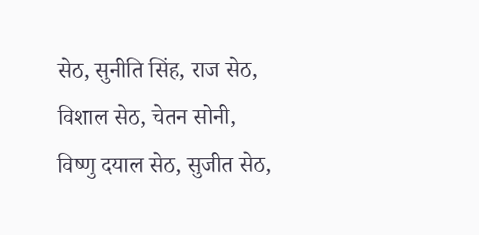सेठ, सुनीति सिंह, राज सेठ, विशाल सेठ, चेतन सोनी, विष्णु दयाल सेठ, सुजीत सेठ,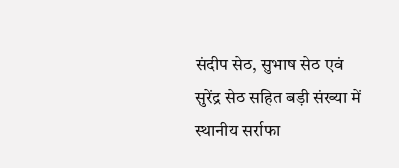संदीप सेठ, सुभाष सेठ एवं सुरेंद्र सेठ सहित बड़ी संख्या में स्थानीय सर्राफा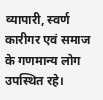व्यापारी, स्वर्ण कारीगर एवं समाज के गणमान्य लोग उपस्थित रहे।